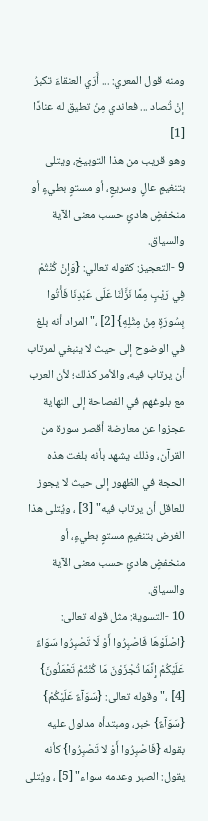ومنه قول المعري: ... أَرَي العنقاءَ تكبرُ إنْ تُصاد ... فعاندي مِنْ تطيق له عنادًا [1]
وهو قريب من هذا التوبيخ، ويتلى بتنغيمٍ عالٍ وسريعٍ، أو مستوٍ بطيءٍ أو منخفضٍ هادئٍ حسب معنى الآية والسياق.
9 -التعجيز: كقوله تعالي: {وَإِنْ كُنْتُمْ فِي رَيْبٍ مِمَّا نَزَّلْنَا عَلَى عَبْدِنَا فَأْتُوا بِسُورَةٍ مِنْ مِثْلِهِ} [2] ،"المراد أنه بلغ في الوضوح إلى حيث لا ينبغي لمرتاب أن يرتاب فيه، والأمر كذلك؛ لأن العرب مع بلوغهم في الفصاحة إلى النهاية عجزوا عن معارضة أقصر سورة من القرآن، وذلك يشهد بأنه بلغت هذه الحجة في الظهور إلى حيث لا يجوز للعاقل أن يرتاب فيه" [3] ، ويُتلى هذا الغرض بتنغيمٍ مستوٍ بطيءٍ، أو منخفضٍ هادئٍ حسب معنى الآية والسياق.
10 -التسوية: مثل قوله تعالى: {اصْلَوْهَا فَاصْبِرُوا أَوْ لَا تَصْبِرُوا سَوَاءٌ عَلَيْكُمْ إِنَّمَا تُجْزَوْنَ مَا كُنْتُمْ تَعْمَلُونَ} [4] ،"وقوله تعالى: {سَوَآءٌ عَلَيْكُمْ} {سَوَآءٌ} خبر، ومبتدأه مدلول عليه بقوله {فَاصْبِرُوا أَوْ لا تَصْبِرُوا} كأنه يقول: الصبر وعدمه سواء" [5] ، ويُتلى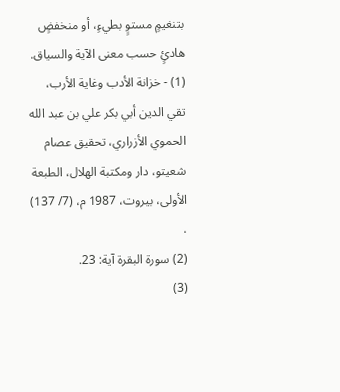بتنغيمٍ مستوٍ بطيءٍ، أو منخفضٍ هادئٍ حسب معنى الآية والسياق.
(1) - خزانة الأدب وغاية الأرب، تقي الدين أبي بكر علي بن عبد الله الحموي الأزراري، تحقيق عصام شعيتو، دار ومكتبة الهلال، الطبعة الأولى، بيروت، 1987 م، (7/ 137) .
(2) سورة البقرة آية: 23.
(3)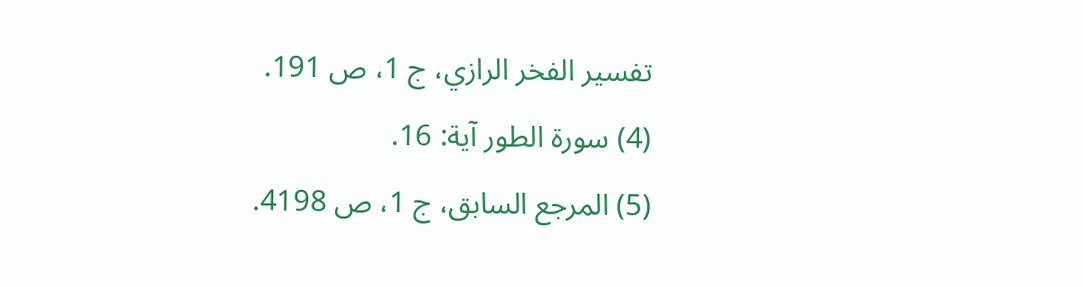تفسير الفخر الرازي، ج 1، ص 191.
(4) سورة الطور آية: 16.
(5) المرجع السابق، ج 1، ص 4198.